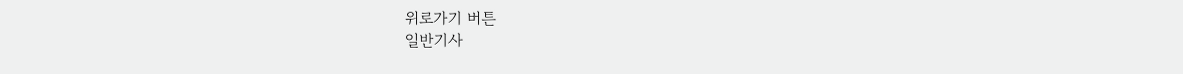위로가기 버튼
일반기사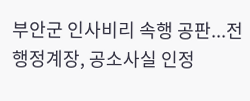부안군 인사비리 속행 공판...전 행정계장, 공소사실 인정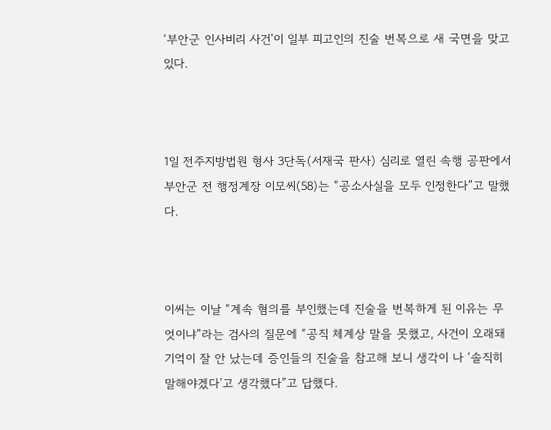‘부안군 인사비리 사건’이 일부 피고인의 진술 번복으로 새 국면을 맞고 있다.



1일 전주지방법원 형사 3단독(서재국 판사) 심리로 열린 속행 공판에서 부안군 전 행정계장 이모씨(58)는 “공소사실을 모두 인정한다”고 말했다.



이씨는 이날 “계속 혐의를 부인했는데 진술을 번복하게 된 이유는 무엇이냐”라는 검사의 질문에 “공직 체계상 말을 못했고, 사건이 오래돼 기억이 잘 안 났는데 증인들의 진술을 참고해 보니 생각이 나 ‘솔직히 말해야겠다’고 생각했다”고 답했다.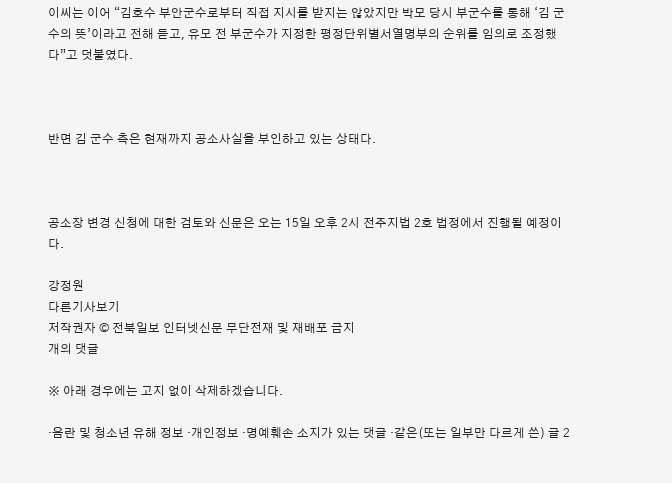이씨는 이어 “김호수 부안군수로부터 직접 지시를 받지는 않았지만 박모 당시 부군수를 통해 ‘김 군수의 뜻’이라고 전해 듣고, 유모 전 부군수가 지정한 평정단위별서열명부의 순위를 임의로 조정했다”고 덧붙였다.



반면 김 군수 측은 현재까지 공소사실을 부인하고 있는 상태다.



공소장 변경 신청에 대한 검토와 신문은 오는 15일 오후 2시 전주지법 2호 법정에서 진행될 예정이다.

강정원
다른기사보기
저작권자 © 전북일보 인터넷신문 무단전재 및 재배포 금지
개의 댓글

※ 아래 경우에는 고지 없이 삭제하겠습니다.

·음란 및 청소년 유해 정보 ·개인정보 ·명예훼손 소지가 있는 댓글 ·같은(또는 일부만 다르게 쓴) 글 2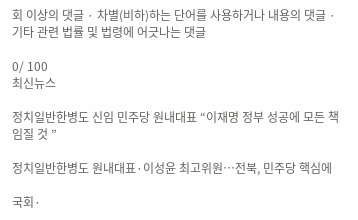회 이상의 댓글 · 차별(비하)하는 단어를 사용하거나 내용의 댓글 ·기타 관련 법률 및 법령에 어긋나는 댓글

0/ 100
최신뉴스

정치일반한병도 신임 민주당 원내대표 “이재명 정부 성공에 모든 책임질 것 ”

정치일반한병도 원내대표·이성윤 최고위원…전북, 민주당 핵심에

국회·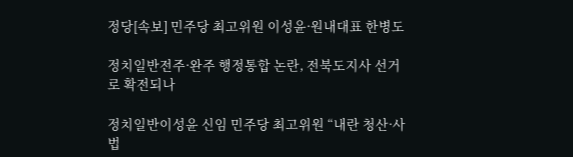정당[속보] 민주당 최고위원 이성윤·원내대표 한병도

정치일반전주·완주 행정통합 논란, 전북도지사 선거로 확전되나

정치일반이성윤 신임 민주당 최고위원 “내란 청산·사법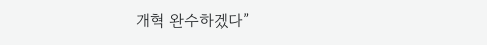개혁 완수하겠다”